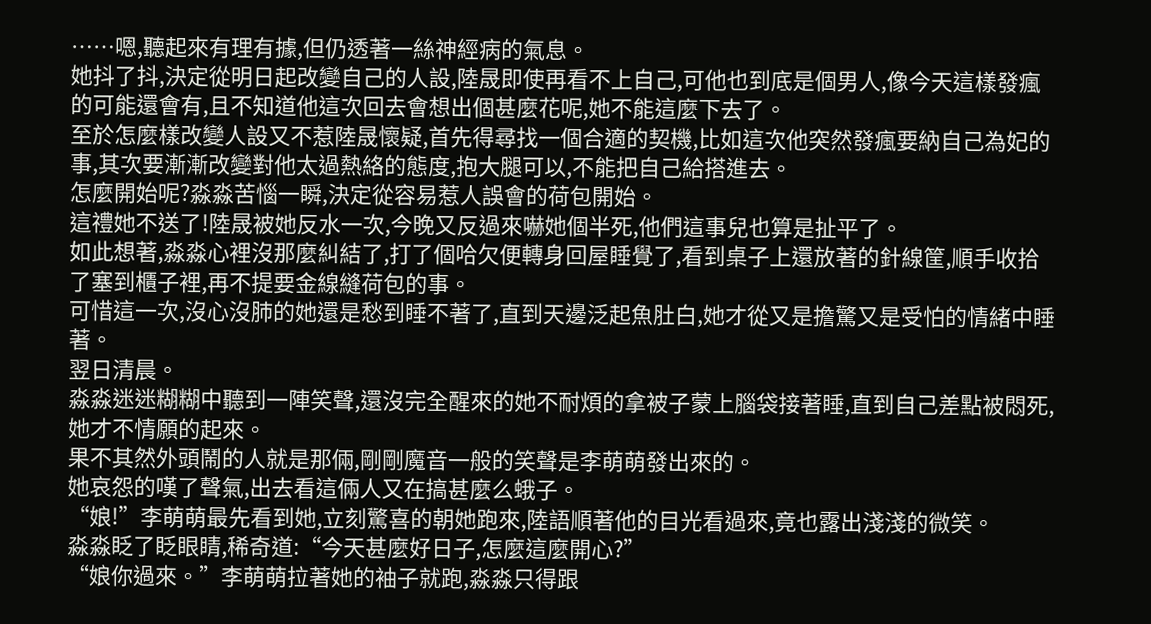……嗯,聽起來有理有據,但仍透著一絲神經病的氣息。
她抖了抖,決定從明日起改變自己的人設,陸晟即使再看不上自己,可他也到底是個男人,像今天這樣發瘋的可能還會有,且不知道他這次回去會想出個甚麼花呢,她不能這麼下去了。
至於怎麼樣改變人設又不惹陸晟懷疑,首先得尋找一個合適的契機,比如這次他突然發瘋要納自己為妃的事,其次要漸漸改變對他太過熱絡的態度,抱大腿可以,不能把自己給搭進去。
怎麼開始呢?淼淼苦惱一瞬,決定從容易惹人誤會的荷包開始。
這禮她不送了!陸晟被她反水一次,今晚又反過來嚇她個半死,他們這事兒也算是扯平了。
如此想著,淼淼心裡沒那麼糾結了,打了個哈欠便轉身回屋睡覺了,看到桌子上還放著的針線筐,順手收拾了塞到櫃子裡,再不提要金線縫荷包的事。
可惜這一次,沒心沒肺的她還是愁到睡不著了,直到天邊泛起魚肚白,她才從又是擔驚又是受怕的情緒中睡著。
翌日清晨。
淼淼迷迷糊糊中聽到一陣笑聲,還沒完全醒來的她不耐煩的拿被子蒙上腦袋接著睡,直到自己差點被悶死,她才不情願的起來。
果不其然外頭鬧的人就是那倆,剛剛魔音一般的笑聲是李萌萌發出來的。
她哀怨的嘆了聲氣,出去看這倆人又在搞甚麼么蛾子。
“娘!”李萌萌最先看到她,立刻驚喜的朝她跑來,陸語順著他的目光看過來,竟也露出淺淺的微笑。
淼淼眨了眨眼睛,稀奇道:“今天甚麼好日子,怎麼這麼開心?”
“娘你過來。”李萌萌拉著她的袖子就跑,淼淼只得跟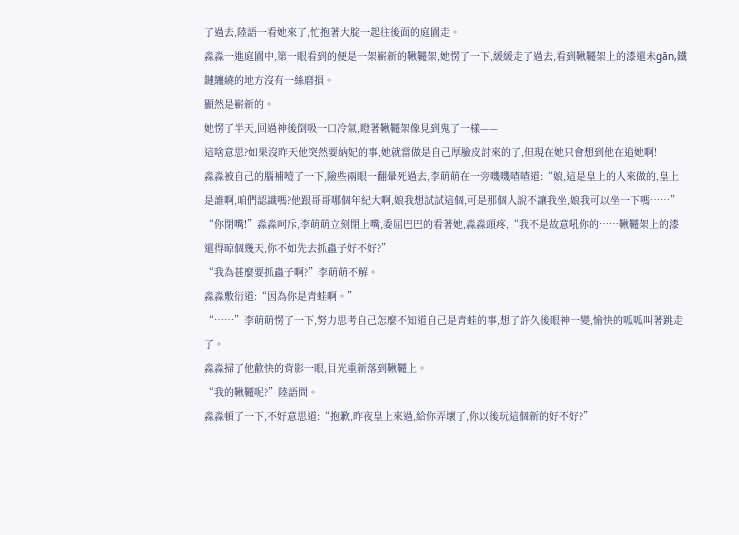了過去,陸語一看她來了,忙抱著大腚一起往後面的庭園走。
淼淼一進庭園中,第一眼看到的便是一架嶄新的鞦韆架,她愣了一下,緩緩走了過去,看到鞦韆架上的漆還未gān,鐵鏈纏繞的地方沒有一絲磨損。
顯然是嶄新的。
她愣了半天,回過神後倒吸一口冷氣,瞪著鞦韆架像見到鬼了一樣——
這啥意思?如果沒昨天他突然要納妃的事,她就當做是自己厚臉皮討來的了,但現在她只會想到他在追她啊!
淼淼被自己的腦補噎了一下,險些兩眼一翻暈死過去,李萌萌在一旁嘰嘰喳喳道:“娘,這是皇上的人來做的,皇上是誰啊,咱們認識嗎?他跟哥哥哪個年紀大啊,娘我想試試這個,可是那個人說不讓我坐,娘我可以坐一下嗎……”
“你閉嘴!”淼淼呵斥,李萌萌立刻閉上嘴,委屈巴巴的看著她,淼淼頭疼,“我不是故意吼你的……鞦韆架上的漆還得晾個幾天,你不如先去抓蟲子好不好?”
“我為甚麼要抓蟲子啊?”李萌萌不解。
淼淼敷衍道:“因為你是青蛙啊。”
“……”李萌萌愣了一下,努力思考自己怎麼不知道自己是青蛙的事,想了許久後眼神一變,愉快的呱呱叫著跳走了。
淼淼掃了他歡快的背影一眼,目光重新落到鞦韆上。
“我的鞦韆呢?”陸語問。
淼淼頓了一下,不好意思道:“抱歉,昨夜皇上來過,給你弄壞了,你以後玩這個新的好不好?”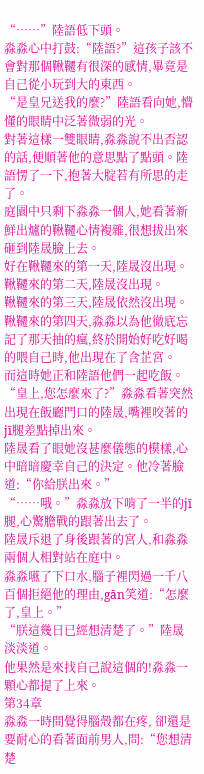“……”陸語低下頭。
淼淼心中打鼓:“陸語?”這孩子該不會對那個鞦韆有很深的感情,畢竟是自己從小玩到大的東西。
“是皇兄送我的麼?”陸語看向她,懵懂的眼睛中泛著微弱的光。
對著這樣一雙眼睛,淼淼說不出否認的話,便順著他的意思點了點頭。陸語愣了一下,抱著大腚若有所思的走了。
庭園中只剩下淼淼一個人,她看著新鮮出爐的鞦韆心情複雜,很想拔出來砸到陸晟臉上去。
好在鞦韆來的第一天,陸晟沒出現。
鞦韆來的第二天,陸晟沒出現。
鞦韆來的第三天,陸晟依然沒出現。
鞦韆來的第四天,淼淼以為他徹底忘記了那天抽的瘋,終於開始好吃好喝的喂自己時,他出現在了含芷宮。
而這時她正和陸語他們一起吃飯。
“皇上,您怎麼來了?”淼淼看著突然出現在飯廳門口的陸晟,嘴裡咬著的jī腿差點掉出來。
陸晟看了眼她沒甚麼儀態的模樣,心中暗暗慶幸自己的決定。他冷著臉道:“你給朕出來。”
“……哦。”淼淼放下啃了一半的jī腿,心驚膽戰的跟著出去了。
陸晟斥退了身後跟著的宮人,和淼淼兩個人相對站在庭中。
淼淼嚥了下口水,腦子裡閃過一千八百個拒絕他的理由,gān笑道:“怎麼了,皇上。”
“朕這幾日已經想清楚了。”陸晟淡淡道。
他果然是來找自己說這個的!淼淼一顆心都提了上來。
第34章
淼淼一時間覺得腦殼都在疼, 卻還是要耐心的看著面前男人,問:“您想清楚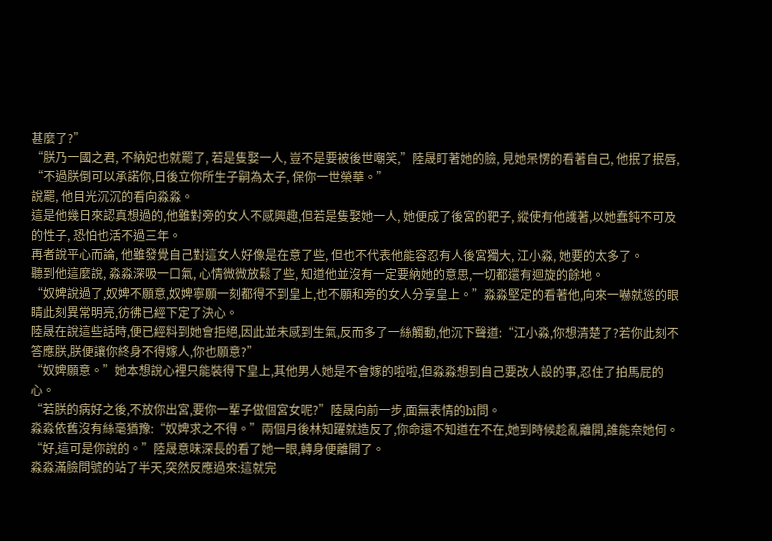甚麼了?”
“朕乃一國之君, 不納妃也就罷了, 若是隻娶一人, 豈不是要被後世嘲笑,”陸晟盯著她的臉, 見她呆愣的看著自己, 他抿了抿唇, “不過朕倒可以承諾你,日後立你所生子嗣為太子, 保你一世榮華。”
說罷, 他目光沉沉的看向淼淼。
這是他幾日來認真想過的,他雖對旁的女人不感興趣,但若是隻娶她一人, 她便成了後宮的靶子, 縱使有他護著,以她蠢鈍不可及的性子, 恐怕也活不過三年。
再者說平心而論, 他雖發覺自己對這女人好像是在意了些, 但也不代表他能容忍有人後宮獨大, 江小淼, 她要的太多了。
聽到他這麼說, 淼淼深吸一口氣, 心情微微放鬆了些, 知道他並沒有一定要納她的意思,一切都還有迴旋的餘地。
“奴婢說過了,奴婢不願意,奴婢寧願一刻都得不到皇上,也不願和旁的女人分享皇上。”淼淼堅定的看著他,向來一嚇就慫的眼睛此刻異常明亮,彷彿已經下定了決心。
陸晟在說這些話時,便已經料到她會拒絕,因此並未感到生氣,反而多了一絲觸動,他沉下聲道:“江小淼,你想清楚了?若你此刻不答應朕,朕便讓你終身不得嫁人,你也願意?”
“奴婢願意。”她本想說心裡只能裝得下皇上,其他男人她是不會嫁的啦啦,但淼淼想到自己要改人設的事,忍住了拍馬屁的心。
“若朕的病好之後,不放你出宮,要你一輩子做個宮女呢?”陸晟向前一步,面無表情的bī問。
淼淼依舊沒有絲毫猶豫:“奴婢求之不得。”兩個月後林知躍就造反了,你命還不知道在不在,她到時候趁亂離開,誰能奈她何。
“好,這可是你說的。”陸晟意味深長的看了她一眼,轉身便離開了。
淼淼滿臉問號的站了半天,突然反應過來:這就完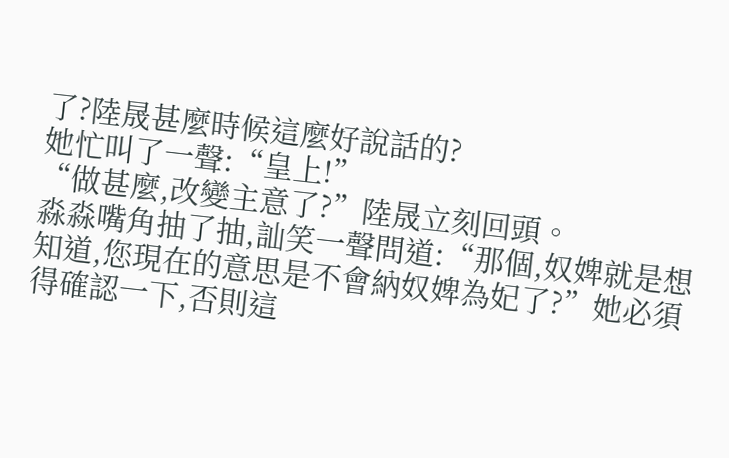了?陸晟甚麼時候這麼好說話的?
她忙叫了一聲:“皇上!”
“做甚麼,改變主意了?”陸晟立刻回頭。
淼淼嘴角抽了抽,訕笑一聲問道:“那個,奴婢就是想知道,您現在的意思是不會納奴婢為妃了?”她必須得確認一下,否則這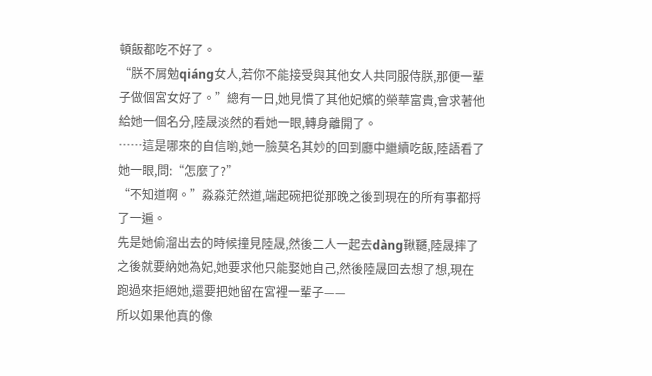頓飯都吃不好了。
“朕不屑勉qiáng女人,若你不能接受與其他女人共同服侍朕,那便一輩子做個宮女好了。”總有一日,她見慣了其他妃嬪的榮華富貴,會求著他給她一個名分,陸晟淡然的看她一眼,轉身離開了。
……這是哪來的自信喲,她一臉莫名其妙的回到廳中繼續吃飯,陸語看了她一眼,問:“怎麼了?”
“不知道啊。”淼淼茫然道,端起碗把從那晚之後到現在的所有事都捋了一遍。
先是她偷溜出去的時候撞見陸晟,然後二人一起去dàng鞦韆,陸晟摔了之後就要納她為妃,她要求他只能娶她自己,然後陸晟回去想了想,現在跑過來拒絕她,還要把她留在宮裡一輩子——
所以如果他真的像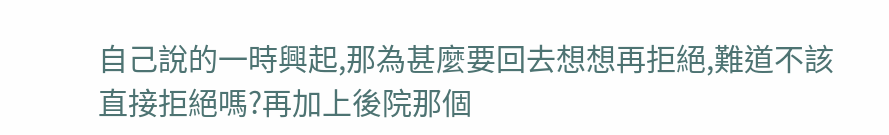自己說的一時興起,那為甚麼要回去想想再拒絕,難道不該直接拒絕嗎?再加上後院那個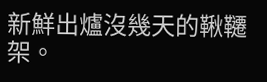新鮮出爐沒幾天的鞦韆架。